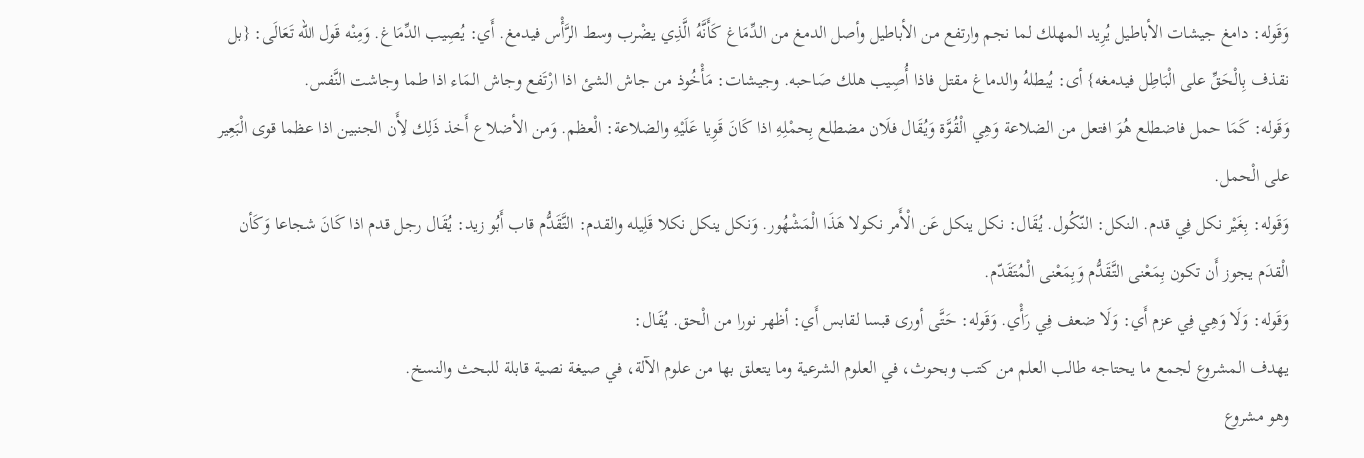وَقَوله: دامغ جيشات الأباطيل يُرِيد المهلك لما نجم وارتفع من الأباطيل وأصل الدمغ من الدِّمَاغ كَأَنَّهُ الَّذِي يضْرب وسط الرَّأْس فيدمغ. أَي: يُصِيب الدِّمَاغ. وَمِنْه قَول الله تَعَالَى: {بل نقذف بِالْحَقِّ على الْبَاطِل فيدمغه} أى: يُبطلهُ والدماغ مقتل فاذا أُصِيب هلك صَاحبه. وجيشات: مَأْخُوذ من جاش الشئ اذا ارْتَفع وجاش المَاء اذا طما وجاشت النَّفس.
وَقَوله: كَمَا حمل فاضطلع هُوَ افتعل من الضلاعة وَهِي الْقُوَّة وَيُقَال فلَان مضطلع بِحمْلِهِ اذا كَانَ قَوِيا عَلَيْهِ والضلاعة: الْعظم. وَمن الأضلاع أَخذ ذَلِك لِأَن الجنبين اذا عظما قوى الْبَعِير على الْحمل.
وَقَوله: بِغَيْر نكل فِي قدم. النكل: النّكُول. يُقَال: نكل ينكل عَن الْأَمر نكولا هَذَا الْمَشْهُور. وَنكل ينكل نكلا قَلِيله والقدم: التَّقَدُّم قاب أَبُو زيد: يُقَال رجل قدم اذا كَانَ شجاعا وَكَأن الْقدَم يجوز أَن تكون بِمَعْنى التَّقَدُّم وَبِمَعْنى الْمُتَقَدّم.
وَقَوله: وَلَا وَهِي فِي عزم أَي: وَلَا ضعف فِي رَأْي. وَقَوله: حَتَّى أورى قبسا لقابس أَي: أظهر نورا من الْحق. يُقَال:
يهدف المشروع لجمع ما يحتاجه طالب العلم من كتب وبحوث، في العلوم الشرعية وما يتعلق بها من علوم الآلة، في صيغة نصية قابلة للبحث والنسخ.
وهو مشروع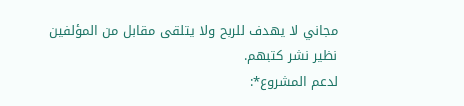مجاني لا يهدف للربح ولا يتلقى مقابل من المؤلفين نظير نشر كتبهم.
لدعم المشروع*: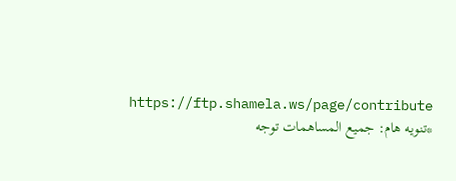https://ftp.shamela.ws/page/contribute
*تنويه هام: جميع المساهمات توجه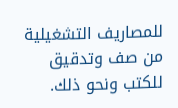للمصاريف التشغيلية من صف وتدقيق للكتب ونحو ذلك.